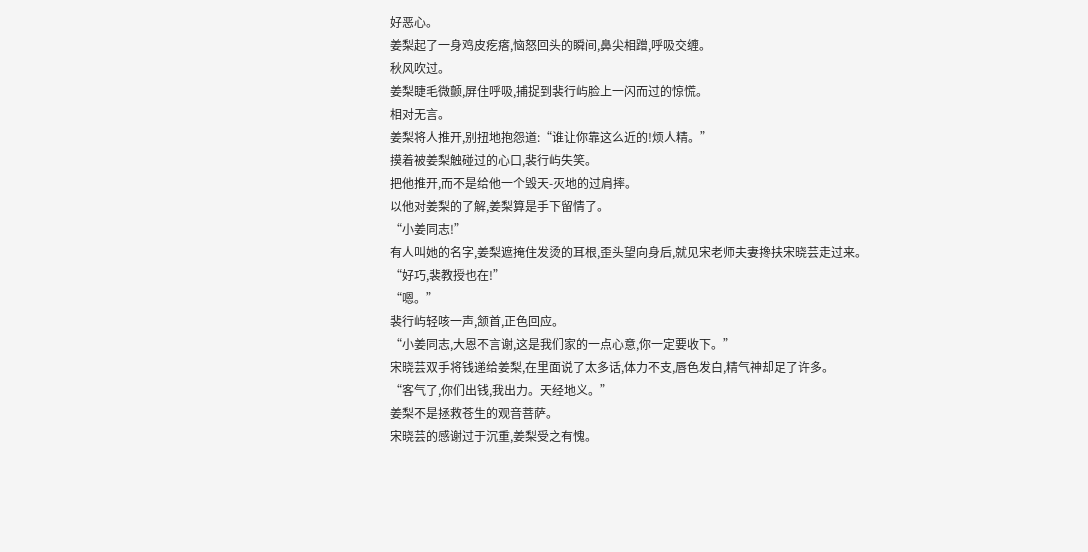好恶心。
姜梨起了一身鸡皮疙瘩,恼怒回头的瞬间,鼻尖相蹭,呼吸交缠。
秋风吹过。
姜梨睫毛微颤,屏住呼吸,捕捉到裴行屿脸上一闪而过的惊慌。
相对无言。
姜梨将人推开,别扭地抱怨道:“谁让你靠这么近的!烦人精。”
摸着被姜梨触碰过的心口,裴行屿失笑。
把他推开,而不是给他一个毁天-灭地的过肩摔。
以他对姜梨的了解,姜梨算是手下留情了。
“小姜同志!”
有人叫她的名字,姜梨遮掩住发烫的耳根,歪头望向身后,就见宋老师夫妻搀扶宋晓芸走过来。
“好巧,裴教授也在!”
“嗯。”
裴行屿轻咳一声,颔首,正色回应。
“小姜同志,大恩不言谢,这是我们家的一点心意,你一定要收下。”
宋晓芸双手将钱递给姜梨,在里面说了太多话,体力不支,唇色发白,精气神却足了许多。
“客气了,你们出钱,我出力。天经地义。”
姜梨不是拯救苍生的观音菩萨。
宋晓芸的感谢过于沉重,姜梨受之有愧。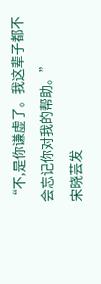“不,是你谦虚了。我这辈子都不会忘记你对我的帮助。”
宋晓芸发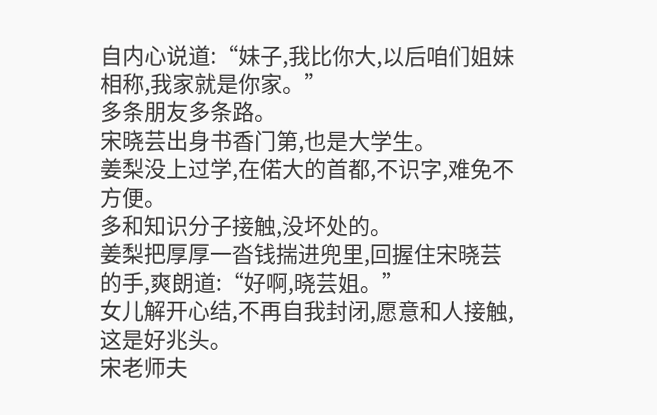自内心说道:“妹子,我比你大,以后咱们姐妹相称,我家就是你家。”
多条朋友多条路。
宋晓芸出身书香门第,也是大学生。
姜梨没上过学,在偌大的首都,不识字,难免不方便。
多和知识分子接触,没坏处的。
姜梨把厚厚一沓钱揣进兜里,回握住宋晓芸的手,爽朗道:“好啊,晓芸姐。”
女儿解开心结,不再自我封闭,愿意和人接触,这是好兆头。
宋老师夫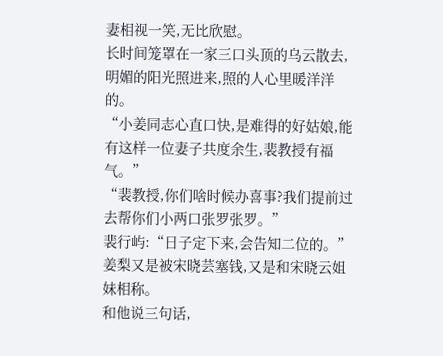妻相视一笑,无比欣慰。
长时间笼罩在一家三口头顶的乌云散去,明媚的阳光照进来,照的人心里暖洋洋的。
“小姜同志心直口快,是难得的好姑娘,能有这样一位妻子共度余生,裴教授有福气。”
“裴教授,你们啥时候办喜事?我们提前过去帮你们小两口张罗张罗。”
裴行屿:“日子定下来,会告知二位的。”
姜梨又是被宋晓芸塞钱,又是和宋晓云姐妹相称。
和他说三句话,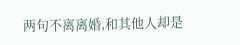两句不离离婚,和其他人却是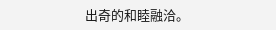出奇的和睦融洽。